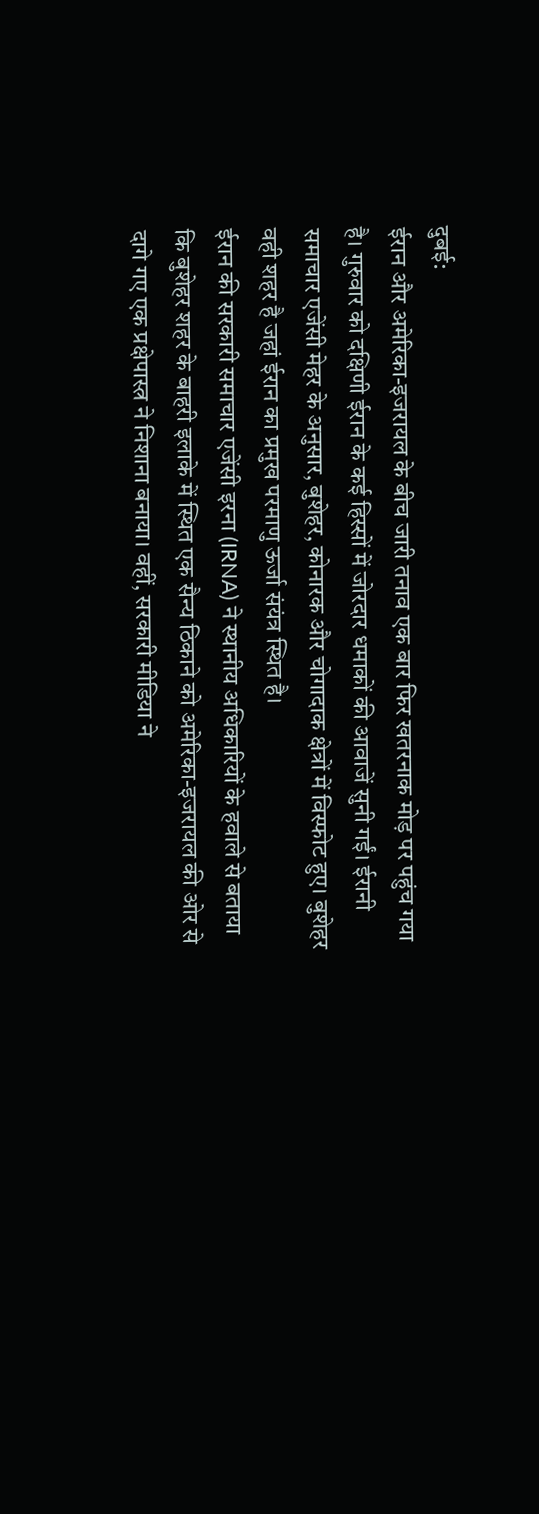दुबई:
ईरान और अमेरिका-इजरायल के बीच जारी तनाव एक बार फिर खतरनाक मोड़ पर पहुंच गया है। गुरुवार को दक्षिणी ईरान के कई हिस्सों में जोरदार धमाकों की आवाजें सुनी गईं। ईरानी समाचार एजेंसी मेहर के अनुसार, बुशेहर, कोनारक और चोगादाक क्षेत्रों में विस्फोट हुए। बुशेहर वही शहर है जहां ईरान का प्रमुख परमाणु ऊर्जा संयंत्र स्थित है।
ईरान की सरकारी समाचार एजेंसी इरना (IRNA) ने स्थानीय अधिकारियों के हवाले से बताया कि बुशेहर शहर के बाहरी इलाके में स्थित एक सैन्य ठिकाने को अमेरिका-इजरायल की ओर से दागे गए एक प्रक्षेपास्त्र ने निशाना बनाया। वहीं, सरकारी मीडिया ने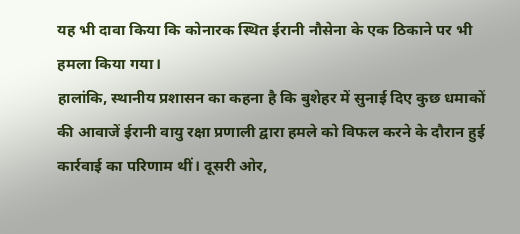यह भी दावा किया कि कोनारक स्थित ईरानी नौसेना के एक ठिकाने पर भी हमला किया गया।
हालांकि, स्थानीय प्रशासन का कहना है कि बुशेहर में सुनाई दिए कुछ धमाकों की आवाजें ईरानी वायु रक्षा प्रणाली द्वारा हमले को विफल करने के दौरान हुई कार्रवाई का परिणाम थीं। दूसरी ओर,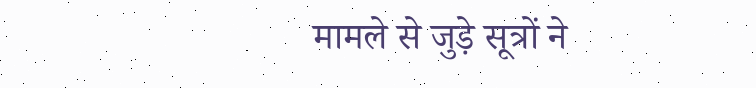मामले से जुड़े सूत्रों ने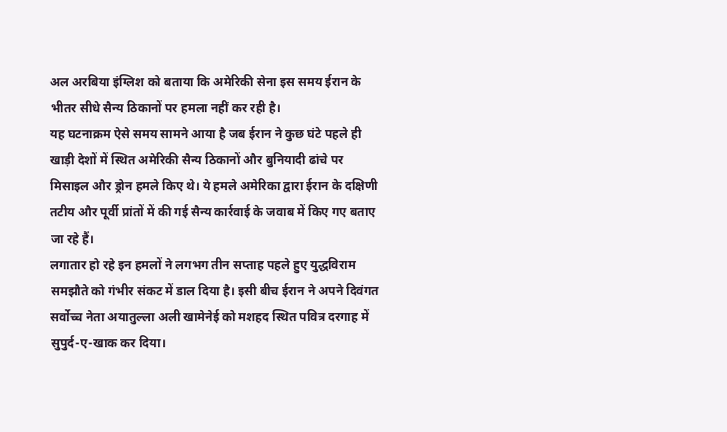अल अरबिया इंग्लिश को बताया कि अमेरिकी सेना इस समय ईरान के भीतर सीधे सैन्य ठिकानों पर हमला नहीं कर रही है।
यह घटनाक्रम ऐसे समय सामने आया है जब ईरान ने कुछ घंटे पहले ही खाड़ी देशों में स्थित अमेरिकी सैन्य ठिकानों और बुनियादी ढांचे पर मिसाइल और ड्रोन हमले किए थे। ये हमले अमेरिका द्वारा ईरान के दक्षिणी तटीय और पूर्वी प्रांतों में की गई सैन्य कार्रवाई के जवाब में किए गए बताए जा रहे हैं।
लगातार हो रहे इन हमलों ने लगभग तीन सप्ताह पहले हुए युद्धविराम समझौते को गंभीर संकट में डाल दिया है। इसी बीच ईरान ने अपने दिवंगत सर्वोच्च नेता अयातुल्ला अली खामेनेई को मशहद स्थित पवित्र दरगाह में सुपुर्द-ए-खाक कर दिया।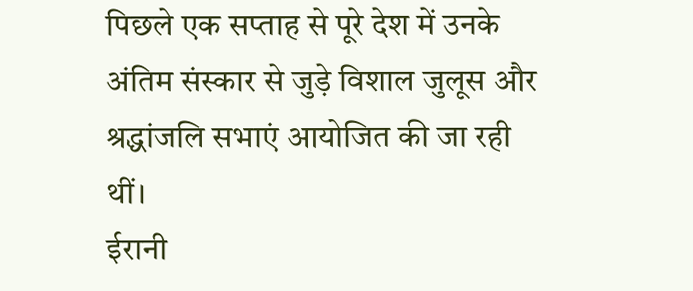पिछले एक सप्ताह से पूरे देश में उनके अंतिम संस्कार से जुड़े विशाल जुलूस और श्रद्धांजलि सभाएं आयोजित की जा रही थीं।
ईरानी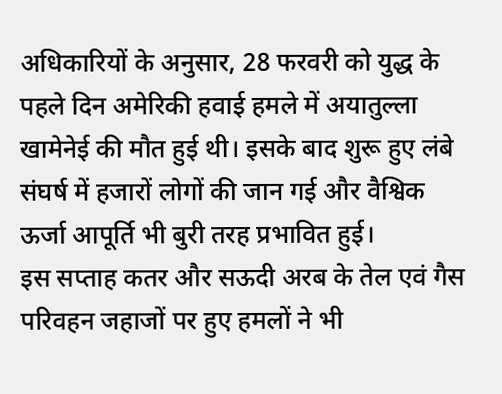अधिकारियों के अनुसार, 28 फरवरी को युद्ध के पहले दिन अमेरिकी हवाई हमले में अयातुल्ला खामेनेई की मौत हुई थी। इसके बाद शुरू हुए लंबे संघर्ष में हजारों लोगों की जान गई और वैश्विक ऊर्जा आपूर्ति भी बुरी तरह प्रभावित हुई।
इस सप्ताह कतर और सऊदी अरब के तेल एवं गैस परिवहन जहाजों पर हुए हमलों ने भी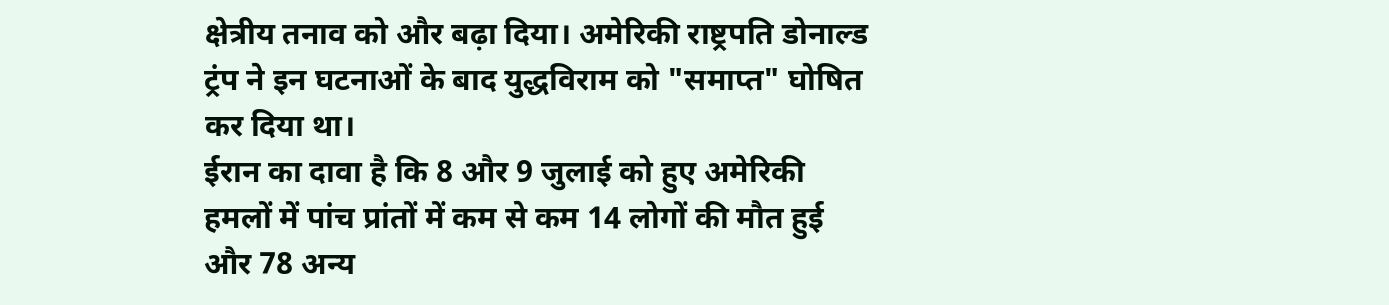क्षेत्रीय तनाव को और बढ़ा दिया। अमेरिकी राष्ट्रपति डोनाल्ड ट्रंप ने इन घटनाओं के बाद युद्धविराम को "समाप्त" घोषित कर दिया था।
ईरान का दावा है कि 8 और 9 जुलाई को हुए अमेरिकी हमलों में पांच प्रांतों में कम से कम 14 लोगों की मौत हुई और 78 अन्य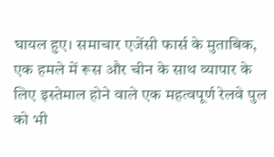घायल हुए। समाचार एजेंसी फार्स के मुताबिक, एक हमले में रूस और चीन के साथ व्यापार के लिए इस्तेमाल होने वाले एक महत्वपूर्ण रेलवे पुल को भी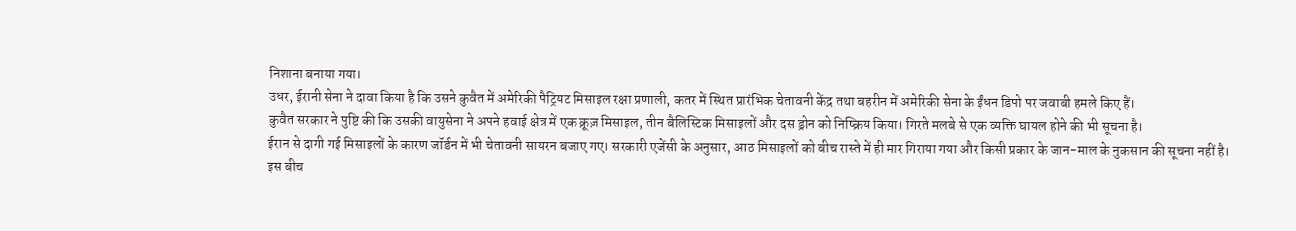निशाना बनाया गया।
उधर, ईरानी सेना ने दावा किया है कि उसने कुवैत में अमेरिकी पैट्रियट मिसाइल रक्षा प्रणाली, कतर में स्थित प्रारंभिक चेतावनी केंद्र तथा बहरीन में अमेरिकी सेना के ईंधन डिपो पर जवाबी हमले किए हैं।
कुवैत सरकार ने पुष्टि की कि उसकी वायुसेना ने अपने हवाई क्षेत्र में एक क्रूज़ मिसाइल, तीन बैलिस्टिक मिसाइलों और दस ड्रोन को निष्क्रिय किया। गिरते मलबे से एक व्यक्ति घायल होने की भी सूचना है।
ईरान से दागी गई मिसाइलों के कारण जॉर्डन में भी चेतावनी सायरन बजाए गए। सरकारी एजेंसी के अनुसार, आठ मिसाइलों को बीच रास्ते में ही मार गिराया गया और किसी प्रकार के जान-माल के नुकसान की सूचना नहीं है।
इस बीच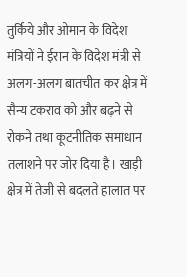तुर्किये और ओमान के विदेश मंत्रियों ने ईरान के विदेश मंत्री से अलग-अलग बातचीत कर क्षेत्र में सैन्य टकराव को और बढ़ने से रोकने तथा कूटनीतिक समाधान तलाशने पर जोर दिया है। खाड़ी क्षेत्र में तेजी से बदलते हालात पर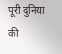पूरी दुनिया की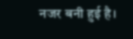नजर बनी हुई है।